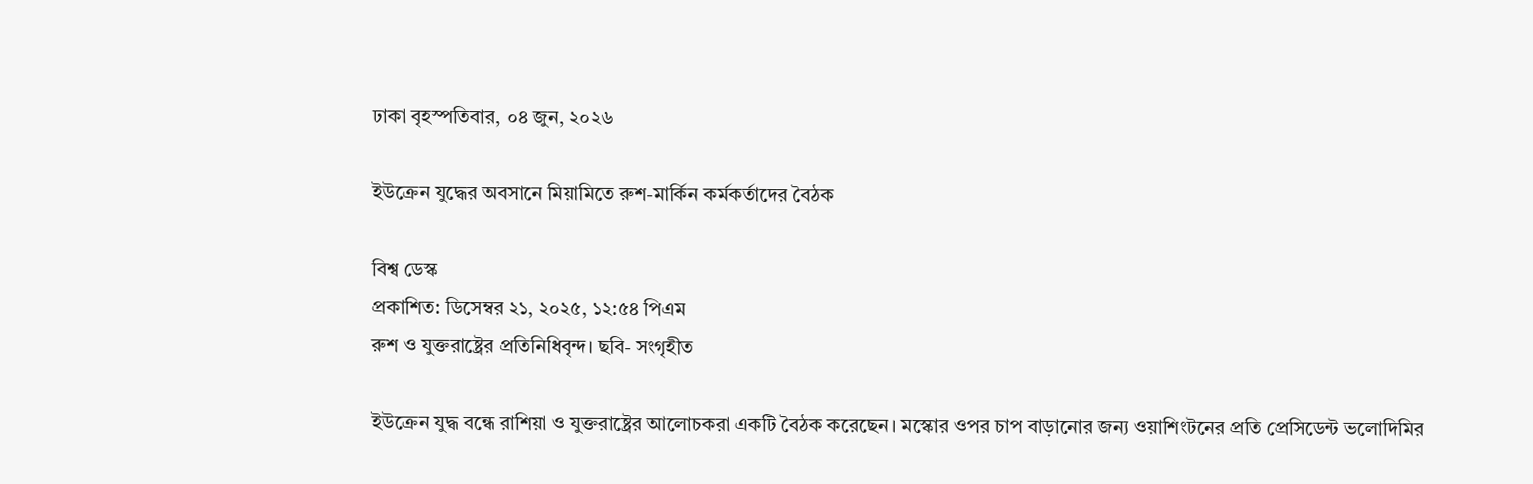ঢাকা বৃহস্পতিবার, ০৪ জুন, ২০২৬

ইউক্রেন যুদ্ধের অবসানে মিয়ামিতে রুশ-মার্কিন কর্মকর্তাদের বৈঠক

বিশ্ব ডেস্ক
প্রকাশিত: ডিসেম্বর ২১, ২০২৫, ১২:৫৪ পিএম
রুশ ও যুক্তরাষ্ট্রের প্রতিনিধিবৃন্দ। ছবি- সংগৃহীত

ইউক্রেন যুদ্ধ বন্ধে রাশিয়া ও যুক্তরাষ্ট্রের আলোচকরা একটি বৈঠক করেছেন। মস্কোর ওপর চাপ বাড়ানোর জন্য ওয়াশিংটনের প্রতি প্রেসিডেন্ট ভলোদিমির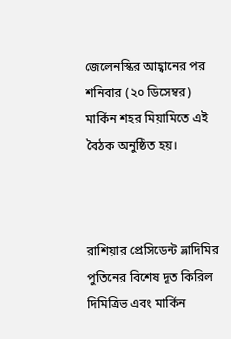জেলেনস্কির আহ্বানের পর শনিবার (২০ ডিসেম্বর) মার্কিন শহর মিয়ামিতে এই বৈঠক অনুষ্ঠিত হয়।



রাশিয়ার প্রেসিডেন্ট ভ্লাদিমির পুতিনের বিশেষ দূত কিরিল দিমিত্রিভ এবং মার্কিন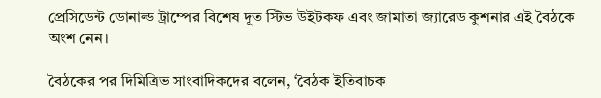প্রেসিডেন্ট ডোনাল্ড ট্রাম্পের বিশেষ দূত স্টিভ উইটকফ এবং জামাতা জ্যারেড কুশনার এই বৈঠকে অংশ নেন।

বৈঠকের পর দিমিত্রিভ সাংবাদিকদের বলেন, ‘বৈঠক ইতিবাচক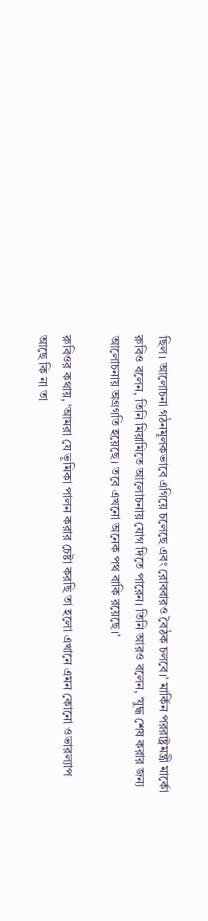ছিল। আলোচনা গঠনমূলকভাবে এগিয়ে চলেছে এবং রোববারও বৈঠক চলবে।’ মার্কিন পররাষ্ট্রমন্ত্রী মার্কো রুবিও বলেন, তিনি মিয়ামিতে আলোচনায় যোগ দিতে পারেন। তিনি আরও বলেন, ‘যুদ্ধ শেষ করার জন্য আলোচনায় অগ্রগতি হয়েছে। তবে এখনো অনেক পথ বাকি রয়েছে।’

রুবিওর কথায়, ‘আমরা যে ভূমিকা পালন করার চেষ্টা করছি তা হলো এখানে এমন কোনো ওভারল্যাপ আছে কি না তা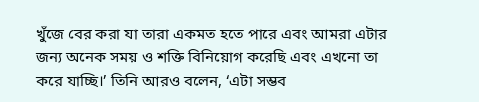খুঁজে বের করা যা তারা একমত হতে পারে এবং আমরা এটার জন্য অনেক সময় ও শক্তি বিনিয়োগ করেছি এবং এখনো তা করে যাচ্ছি।’ তিনি আরও বলেন, ‘এটা সম্ভব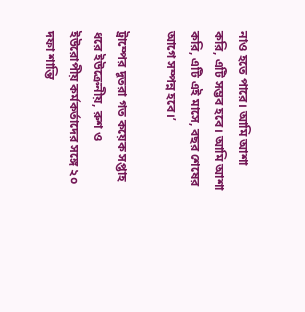নাও হতে পারে। আমি আশা করি, এটি সম্ভব হবে। আমি আশা করি, এটি এই মাসে, বছর শেষের আগে সম্পন্ন হবে।’

ট্রাম্পের দূতরা গত কয়েক সপ্তাহ ধরে ইউক্রেনীয়, রুশ ও ইউরোপীয় কর্মকর্তাদের সঙ্গে ২০ দফা শান্তি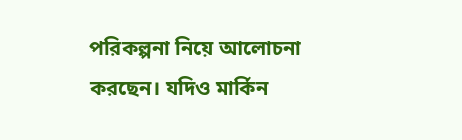পরিকল্পনা নিয়ে আলোচনা করছেন। যদিও মার্কিন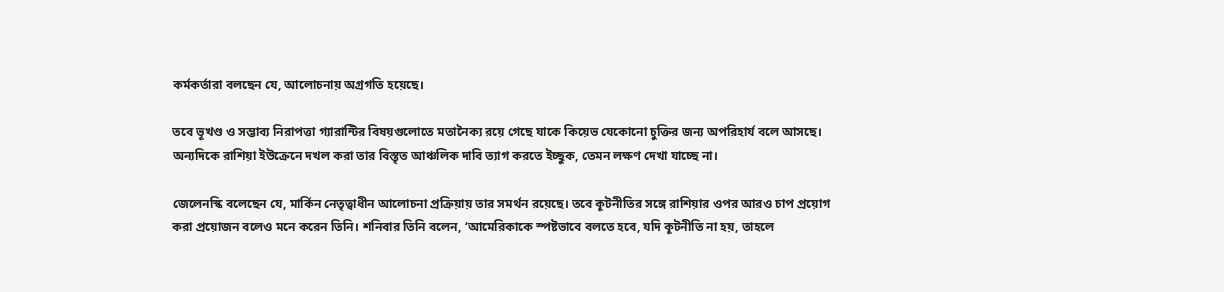কর্মকর্তারা বলছেন যে, আলোচনায় অগ্রগতি হয়েছে।

তবে ভূখণ্ড ও সম্ভাব্য নিরাপত্তা গ্যারান্টির বিষয়গুলোতে মতানৈক্য রয়ে গেছে যাকে কিয়েভ যেকোনো চুক্তির জন্য অপরিহার্য বলে আসছে। অন্যদিকে রাশিয়া ইউক্রেনে দখল করা তার বিস্তৃত আঞ্চলিক দাবি ত্যাগ করতে ইচ্ছুক, তেমন লক্ষণ দেখা যাচ্ছে না।

জেলেনস্কি বলেছেন যে, মার্কিন নেতৃত্বাধীন আলোচনা প্রক্রিয়ায় তার সমর্থন রয়েছে। তবে কূটনীতির সঙ্গে রাশিয়ার ওপর আরও চাপ প্রয়োগ করা প্রয়োজন বলেও মনে করেন তিনি। শনিবার তিনি বলেন, ‘আমেরিকাকে স্পষ্টভাবে বলতে হবে, যদি কূটনীতি না হয়, তাহলে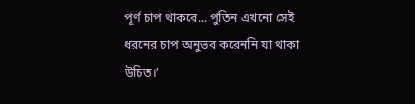পূর্ণ চাপ থাকবে... পুতিন এখনো সেই ধরনের চাপ অনুভব করেননি যা থাকা উচিত।’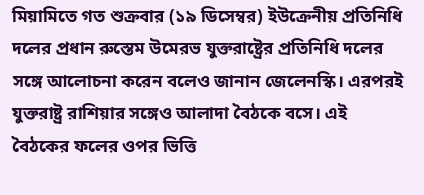মিয়ামিতে গত শুক্রবার (১৯ ডিসেম্বর) ইউক্রেনীয় প্রতিনিধি দলের প্রধান রুস্তেম উমেরভ যুক্তরাষ্ট্রের প্রতিনিধি দলের সঙ্গে আলোচনা করেন বলেও জানান জেলেনস্কি। এরপরই যুক্তরাষ্ট্র রাশিয়ার সঙ্গেও আলাদা বৈঠকে বসে। এই বৈঠকের ফলের ওপর ভিত্তি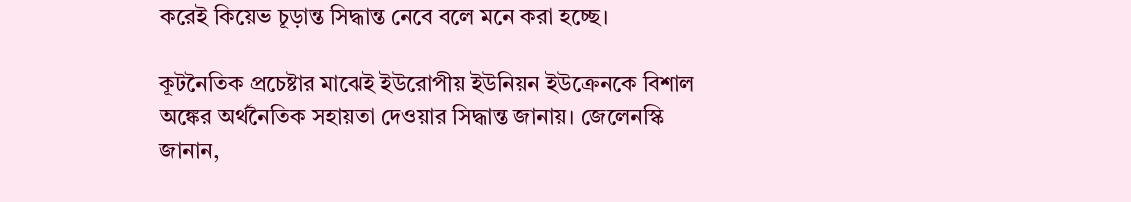করেই কিয়েভ চূড়ান্ত সিদ্ধান্ত নেবে বলে মনে করা হচ্ছে।

কূটনৈতিক প্রচেষ্টার মাঝেই ইউরোপীয় ইউনিয়ন ইউক্রেনকে বিশাল অঙ্কের অর্থনৈতিক সহায়তা দেওয়ার সিদ্ধান্ত জানায়। জেলেনস্কি জানান,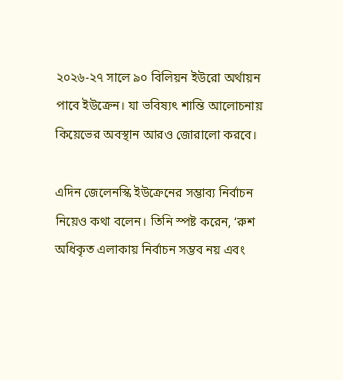২০২৬-২৭ সালে ৯০ বিলিয়ন ইউরো অর্থায়ন পাবে ইউক্রেন। যা ভবিষ্যৎ শান্তি আলোচনায় কিয়েভের অবস্থান আরও জোরালো করবে।

এদিন জেলেনস্কি ইউক্রেনের সম্ভাব্য নির্বাচন নিয়েও কথা বলেন। তিনি স্পষ্ট করেন, ‘রুশ অধিকৃত এলাকায় নির্বাচন সম্ভব নয় এবং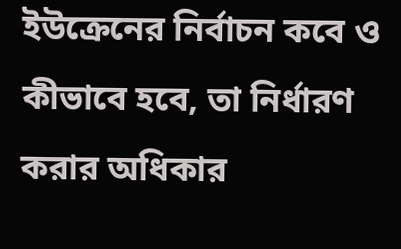ইউক্রেনের নির্বাচন কবে ও কীভাবে হবে, তা নির্ধারণ করার অধিকার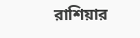রাশিয়ার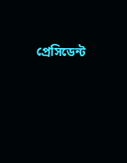প্রেসিডেন্ট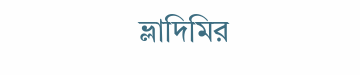ভ্লাদিমির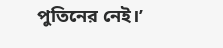পুতিনের নেই।’